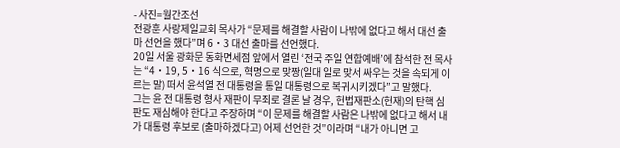- 사진=월간조선
전광훈 사랑제일교회 목사가 “문제를 해결할 사람이 나밖에 없다고 해서 대선 출마 선언을 했다”며 6‧3 대선 출마를 선언했다.
20일 서울 광화문 동화면세점 앞에서 열린 ‘전국 주일 연합예배’에 참석한 전 목사는 “4‧19, 5‧16 식으로, 혁명으로 맞짱(일대 일로 맞서 싸우는 것을 속되게 이르는 말) 떠서 윤석열 전 대통령을 통일 대통령으로 복귀시키겠다”고 말했다.
그는 윤 전 대통령 형사 재판이 무죄로 결론 날 경우, 헌법재판소(헌재)의 탄핵 심판도 재심해야 한다고 주장하며 “이 문제를 해결할 사람은 나밖에 없다고 해서 내가 대통령 후보로 (출마하겠다고) 어제 선언한 것”이라며 “내가 아니면 고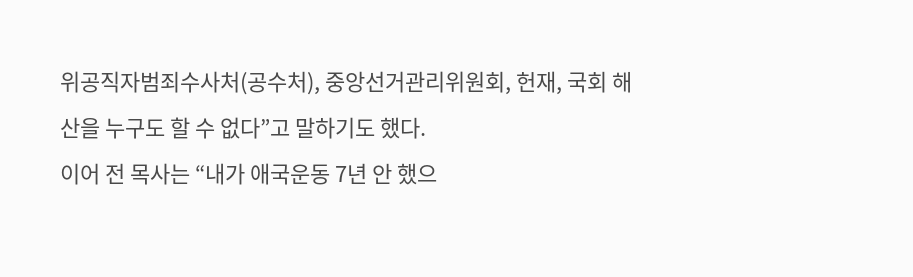위공직자범죄수사처(공수처), 중앙선거관리위원회, 헌재, 국회 해산을 누구도 할 수 없다”고 말하기도 했다.
이어 전 목사는 “내가 애국운동 7년 안 했으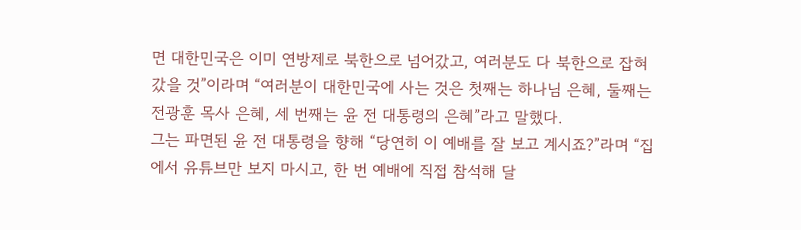면 대한민국은 이미 연방제로 북한으로 넘어갔고, 여러분도 다 북한으로 잡혀갔을 것”이라며 “여러분이 대한민국에 사는 것은 첫째는 하나님 은혜, 둘째는 전광훈 목사 은혜, 세 번째는 윤 전 대통령의 은혜”라고 말했다.
그는 파면된 윤 전 대통령을 향해 “당연히 이 예배를 잘 보고 계시죠?”라며 “집에서 유튜브만 보지 마시고, 한 번 예배에 직접 참석해 달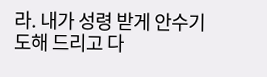라. 내가 성령 받게 안수기도해 드리고 다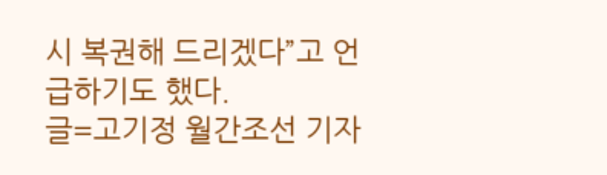시 복권해 드리겠다”고 언급하기도 했다.
글=고기정 월간조선 기자